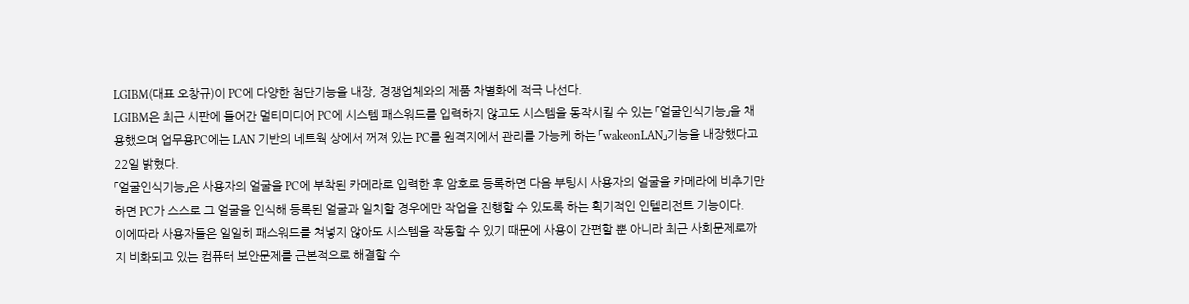LGIBM(대표 오창규)이 PC에 다양한 첨단기능을 내장, 경쟁업체와의 제품 차별화에 적극 나선다.
LGIBM은 최근 시판에 들어간 멀티미디어 PC에 시스템 패스워드를 입력하지 않고도 시스템을 동작시킬 수 있는 「얼굴인식기능」을 채용했으며 업무용PC에는 LAN 기반의 네트웍 상에서 꺼져 있는 PC를 원격지에서 관리를 가능케 하는 「wakeonLAN」기능을 내장했다고 22일 밝혔다.
「얼굴인식기능」은 사용자의 얼굴을 PC에 부착된 카메라로 입력한 후 암호로 등록하면 다음 부팅시 사용자의 얼굴을 카메라에 비추기만 하면 PC가 스스로 그 얼굴을 인식해 등록된 얼굴과 일치할 경우에만 작업을 진행할 수 있도록 하는 획기적인 인텔리전트 기능이다.
이에따라 사용자들은 일일히 패스워드를 쳐넣지 않아도 시스템을 작동할 수 있기 때문에 사용이 간편할 뿐 아니라 최근 사회문제로까지 비화되고 있는 컴퓨터 보안문제를 근본적으로 해결할 수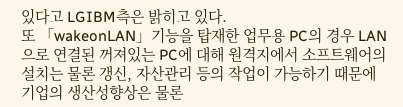있다고 LGIBM측은 밝히고 있다.
또 「wakeonLAN」기능을 탑재한 업무용 PC의 경우 LAN으로 연결된 꺼져있는 PC에 대해 원격지에서 소프트웨어의 설치는 물론 갱신, 자산관리 등의 작업이 가능하기 때문에 기업의 생산성향상은 물론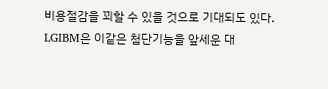비용절감을 꾀할 수 있을 것으로 기대되도 있다.
LGIBM은 이같은 첨단기능을 앞세운 대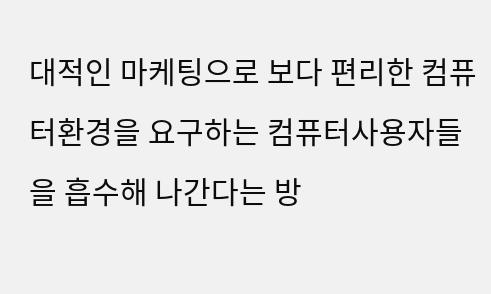대적인 마케팅으로 보다 편리한 컴퓨터환경을 요구하는 컴퓨터사용자들을 흡수해 나간다는 방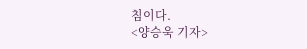침이다.
<양승욱 기자>